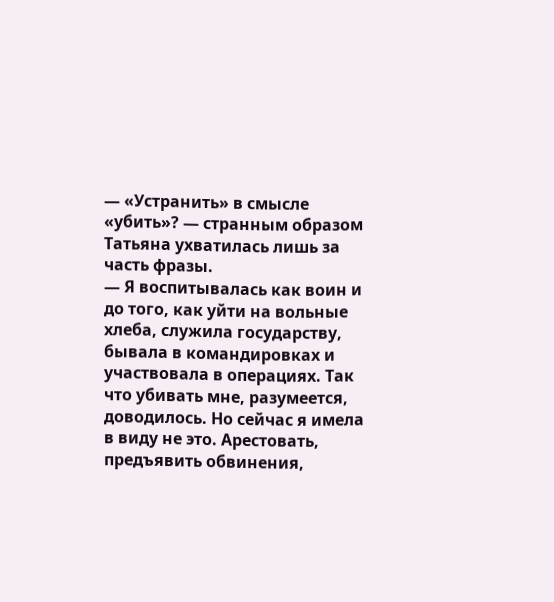— «Устранить» в смысле «убить»? — странным образом Татьяна ухватилась лишь за часть фразы.
— Я воспитывалась как воин и до того, как уйти на вольные хлеба, служила государству, бывала в командировках и участвовала в операциях. Так что убивать мне, разумеется, доводилось. Но сейчас я имела в виду не это. Арестовать, предъявить обвинения,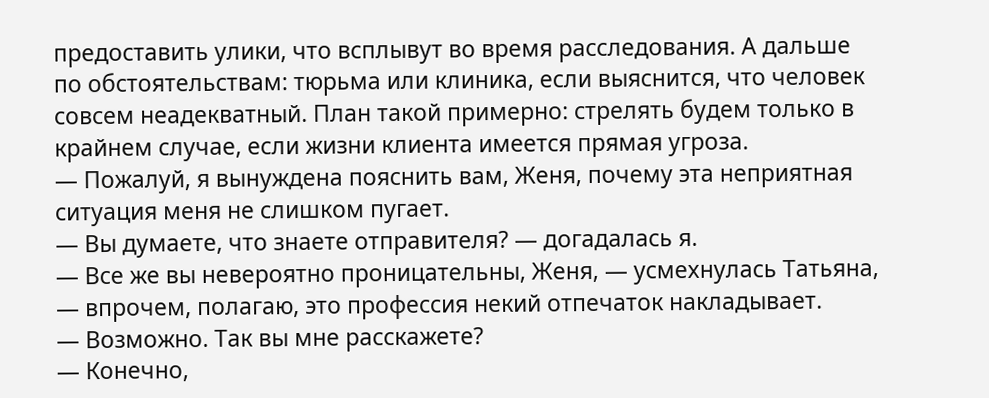предоставить улики, что всплывут во время расследования. А дальше по обстоятельствам: тюрьма или клиника, если выяснится, что человек совсем неадекватный. План такой примерно: стрелять будем только в крайнем случае, если жизни клиента имеется прямая угроза.
— Пожалуй, я вынуждена пояснить вам, Женя, почему эта неприятная ситуация меня не слишком пугает.
— Вы думаете, что знаете отправителя? — догадалась я.
— Все же вы невероятно проницательны, Женя, — усмехнулась Татьяна, — впрочем, полагаю, это профессия некий отпечаток накладывает.
— Возможно. Так вы мне расскажете?
— Конечно,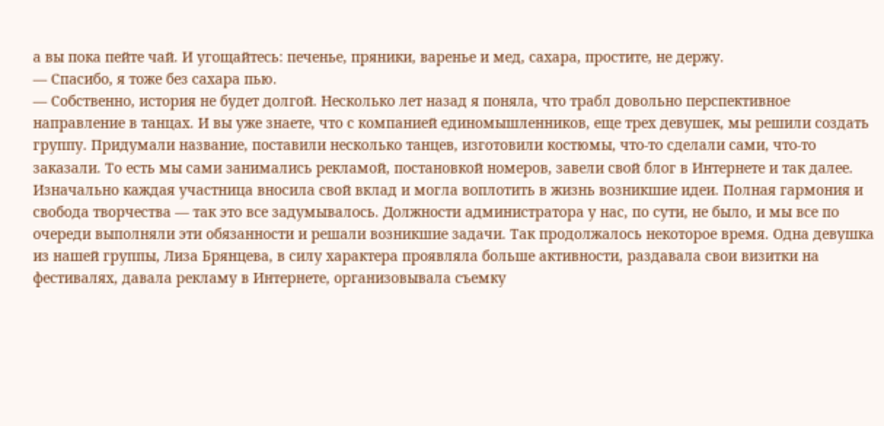а вы пока пейте чай. И угощайтесь: печенье, пряники, варенье и мед, сахара, простите, не держу.
— Спасибо, я тоже без сахара пью.
— Собственно, история не будет долгой. Несколько лет назад я поняла, что трабл довольно перспективное направление в танцах. И вы уже знаете, что с компанией единомышленников, еще трех девушек, мы решили создать группу. Придумали название, поставили несколько танцев, изготовили костюмы, что-то сделали сами, что-то заказали. То есть мы сами занимались рекламой, постановкой номеров, завели свой блог в Интернете и так далее. Изначально каждая участница вносила свой вклад и могла воплотить в жизнь возникшие идеи. Полная гармония и свобода творчества — так это все задумывалось. Должности администратора у нас, по сути, не было, и мы все по очереди выполняли эти обязанности и решали возникшие задачи. Так продолжалось некоторое время. Одна девушка из нашей группы, Лиза Брянцева, в силу характера проявляла больше активности, раздавала свои визитки на фестивалях, давала рекламу в Интернете, организовывала съемку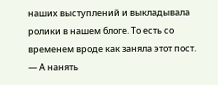наших выступлений и выкладывала ролики в нашем блоге. То есть со временем вроде как заняла этот пост.
— А нанять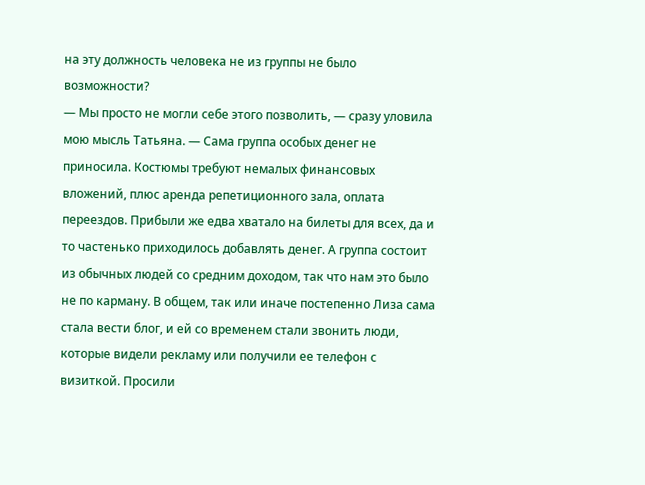на эту должность человека не из группы не было возможности?
— Мы просто не могли себе этого позволить, — сразу уловила мою мысль Татьяна. — Сама группа особых денег не приносила. Костюмы требуют немалых финансовых вложений, плюс аренда репетиционного зала, оплата переездов. Прибыли же едва хватало на билеты для всех, да и то частенько приходилось добавлять денег. А группа состоит из обычных людей со средним доходом, так что нам это было не по карману. В общем, так или иначе постепенно Лиза сама стала вести блог, и ей со временем стали звонить люди, которые видели рекламу или получили ее телефон с визиткой. Просили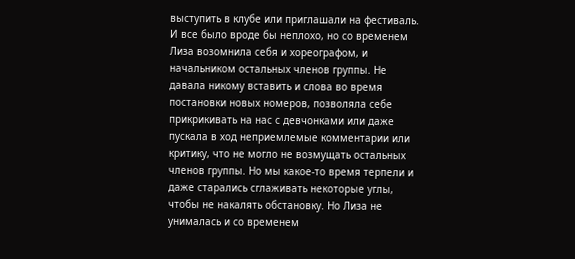выступить в клубе или приглашали на фестиваль. И все было вроде бы неплохо, но со временем Лиза возомнила себя и хореографом, и начальником остальных членов группы. Не давала никому вставить и слова во время постановки новых номеров, позволяла себе прикрикивать на нас с девчонками или даже пускала в ход неприемлемые комментарии или критику, что не могло не возмущать остальных членов группы. Но мы какое-то время терпели и даже старались сглаживать некоторые углы, чтобы не накалять обстановку. Но Лиза не унималась и со временем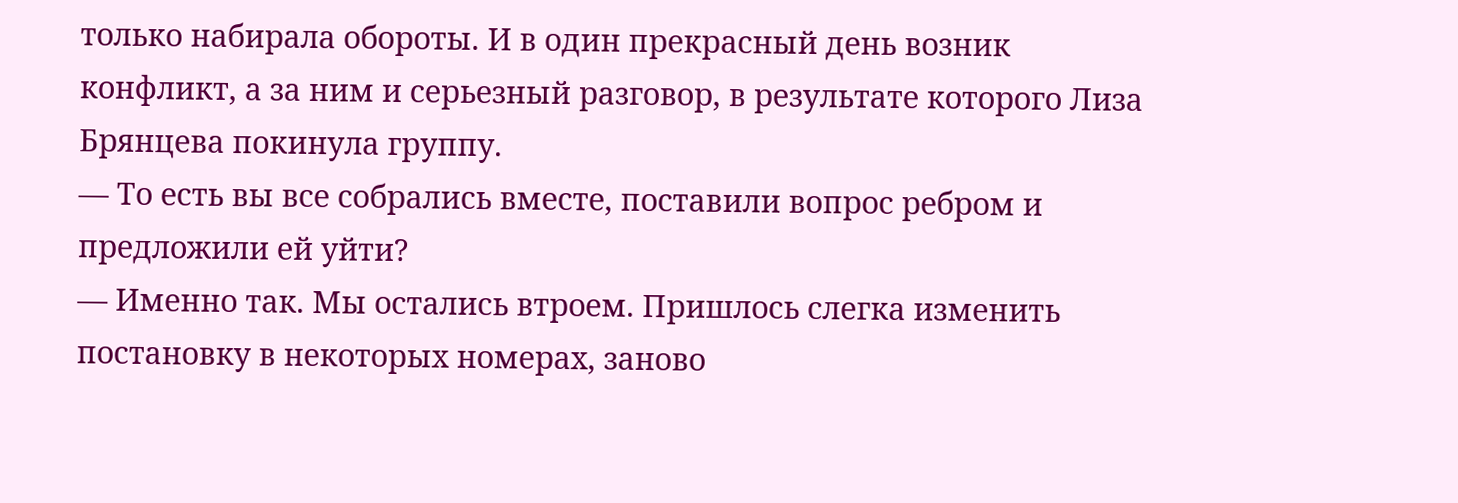только набирала обороты. И в один прекрасный день возник конфликт, а за ним и серьезный разговор, в результате которого Лиза Брянцева покинула группу.
— То есть вы все собрались вместе, поставили вопрос ребром и предложили ей уйти?
— Именно так. Мы остались втроем. Пришлось слегка изменить постановку в некоторых номерах, заново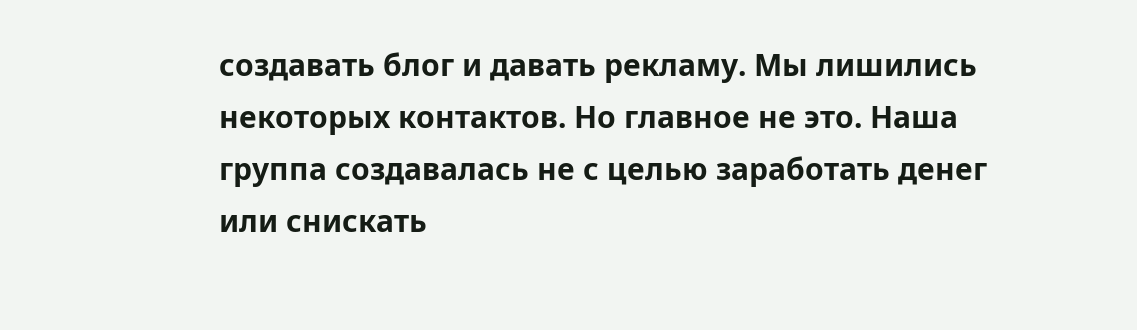создавать блог и давать рекламу. Мы лишились некоторых контактов. Но главное не это. Наша группа создавалась не с целью заработать денег или снискать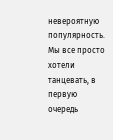невероятную популярность. Мы все просто хотели танцевать, в первую очередь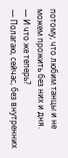потому, что любим танцы и не можем прожить без них и дня.
— И что же теперь?
— Полагаю, сейчас, без внутренних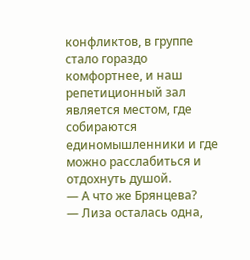конфликтов, в группе стало гораздо комфортнее, и наш репетиционный зал является местом, где собираются единомышленники и где можно расслабиться и отдохнуть душой.
— А что же Брянцева?
— Лиза осталась одна,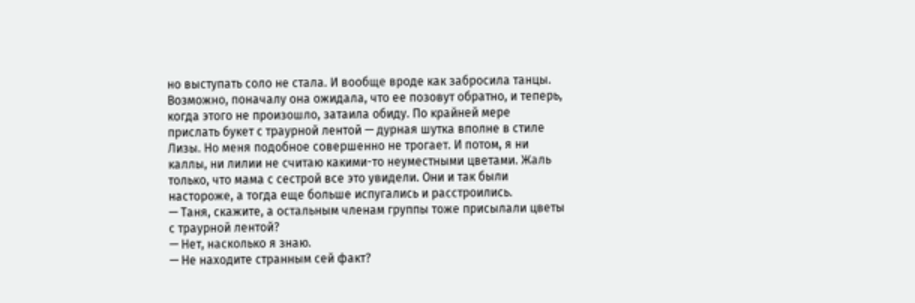но выступать соло не стала. И вообще вроде как забросила танцы. Возможно, поначалу она ожидала, что ее позовут обратно, и теперь, когда этого не произошло, затаила обиду. По крайней мере прислать букет с траурной лентой — дурная шутка вполне в стиле Лизы. Но меня подобное совершенно не трогает. И потом, я ни каллы, ни лилии не считаю какими-то неуместными цветами. Жаль только, что мама с сестрой все это увидели. Они и так были настороже, а тогда еще больше испугались и расстроились.
— Таня, скажите, а остальным членам группы тоже присылали цветы с траурной лентой?
— Нет, насколько я знаю.
— Не находите странным сей факт?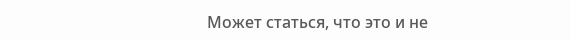Может статься, что это и не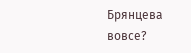Брянцева вовсе?